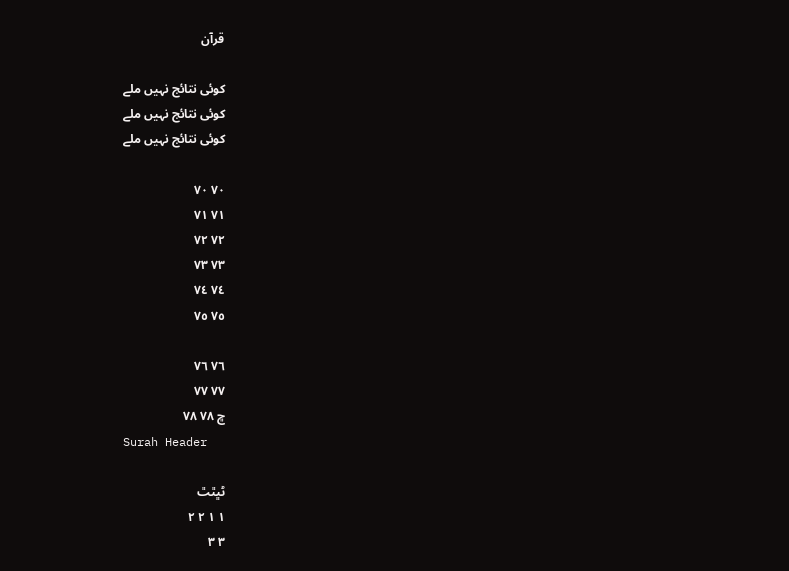قرآن

کوئی نتائج نہیں ملے
کوئی نتائج نہیں ملے
کوئی نتائج نہیں ملے

٧٠ ٧٠
٧١ ٧١
٧٢ ٧٢
٧٣ ٧٣
٧٤ ٧٤
٧٥ ٧٥

٧٦ ٧٦
٧٧ ٧٧
ڇ ٧٨ ٧٨
Surah Header

ٹڀٿٿ
١ ١ ٢ ٢
٣ ٣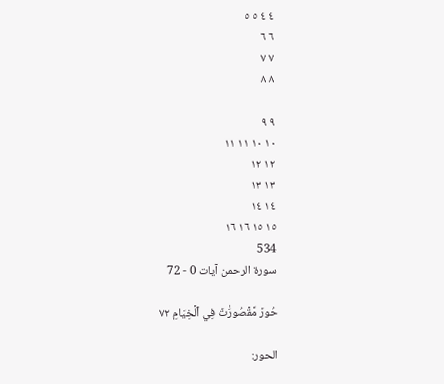٤ ٤ ٥ ٥
٦ ٦
٧ ٧
٨ ٨

٩ ٩
١٠ ١٠ ١١ ١١
١٢ ١٢
١٣ ١٣
١٤ ١٤
١٥ ١٥ ١٦ ١٦
534
سورۃ الرحمن آیات 0 - 72

حُورٞ مَّقۡصُورَٰتٞ فِي ٱلۡخِيَامِ ٧٢

الحور: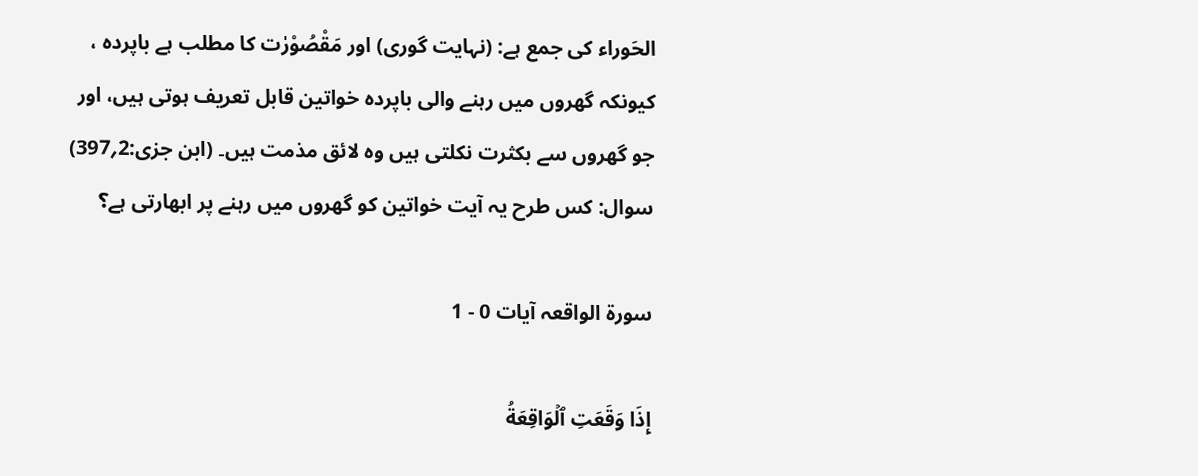الحَوراء کی جمع ہے: (نہایت گوری) اور مَقْصُوْرٰت کا مطلب ہے باپردہ ، کیونکہ گھروں میں رہنے والی باپردہ خواتین قابل تعریف ہوتی ہیں، اور جو گھروں سے بکثرت نکلتی ہیں وہ لائق مذمت ہیں۔ (ابن جزی:2؍397)
سوال: کس طرح یہ آیت خواتین کو گھروں میں رہنے پر ابھارتی ہے؟

سورۃ الواقعہ آیات 0 - 1

إِذَا وَقَعَتِ ٱلۡوَاقِعَةُ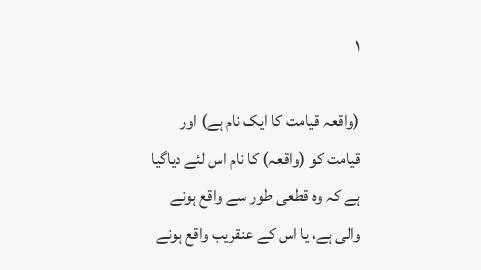١

(واقعہ قیامت کا ایک نام ہے) اور قیامت کو (واقعہ) کا نام اس لئے دیاگیا ہے کہ وہ قطعی طور سے واقع ہونے والی ہے، یا اس کے عنقریب واقع ہونے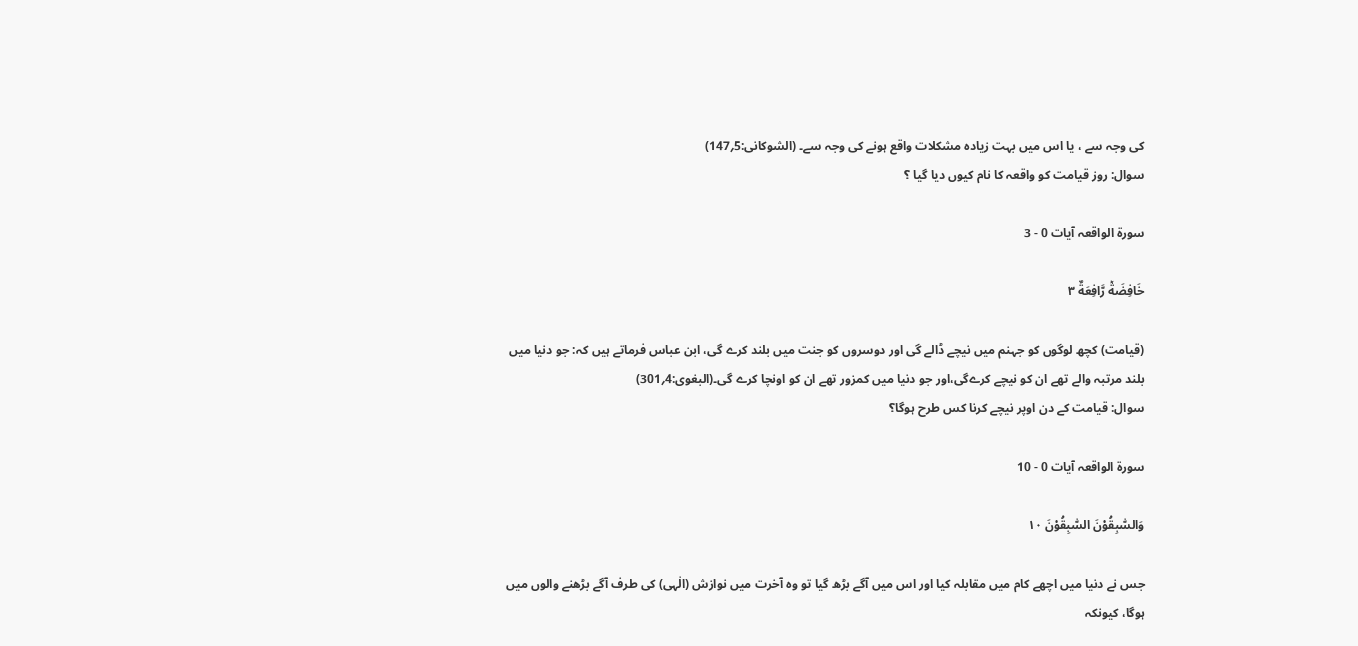کی وجہ سے ، یا اس میں بہت زیادہ مشکلات واقع ہونے کی وجہ سے۔ (الشوکانی:5؍147)
سوال: روز قیامت کو واقعہ کا نام کیوں دیا گیا ؟

سورۃ الواقعہ آیات 0 - 3

خَافِضَةٞ رَّافِعَةٌ ٣

(قیامت) کچھ لوگوں کو جہنم میں نیچے ڈالے گی اور دوسروں کو جنت میں بلند کرے گی، ابن عباس فرماتے ہیں کہ: جو دنیا میں بلند مرتبہ والے تھے ان کو نیچے کرےگی،اور جو دنیا میں کمزور تھے ان کو اونچا کرے گی۔(البغوی:4؍301)
سوال: قیامت کے دن اوپر نیچے کرنا کس طرح ہوگا؟

سورۃ الواقعہ آیات 0 - 10

وَالسّٰبِقُوْنَ السّٰبِقُوْنَ ١٠

جس نے دنیا میں اچھے کام میں مقابلہ کیا اور اس میں آگے بڑھ گیا تو وہ آخرت میں نوازش (الٰہی) کی طرف آگے بڑھنے والوں میں ہوگا، کیونکہ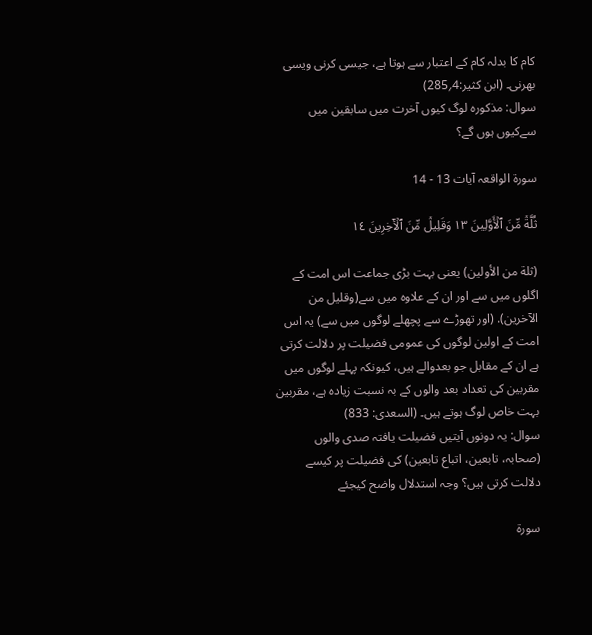کام کا بدلہ کام کے اعتبار سے ہوتا ہے، جیسی کرنی ویسی بھرنی۔ (ابن کثیر:4؍285)
سوال: مذکورہ لوگ کیوں آخرت میں سابقین میں سےکیوں ہوں گے؟

سورۃ الواقعہ آیات 13 - 14

ثُلَّةٞ مِّنَ ٱلۡأَوَّلِينَ ١٣ وَقَلِيلٞ مِّنَ ٱلۡأٓخِرِينَ ١٤

(ثلة من الأولين) یعنی بہت بڑی جماعت اس امت کے اگلوں میں سے اور ان کے علاوہ میں سے(وقليل من الآخرين). (اور تھوڑے سے پچھلے لوگوں میں سے) یہ اس امت کے اولین لوگوں کی عمومی فضیلت پر دلالت کرتی ہے ان کے مقابل جو بعدوالے ہیں، کیونکہ پہلے لوگوں میں مقربین کی تعداد بعد والوں کے بہ نسبت زیادہ ہے، مقربین بہت خاص لوگ ہوتے ہیں۔ (السعدی: 833)
سوال: یہ دونوں آیتیں فضیلت یافتہ صدی والوں (صحابہ، تابعین، اتباع تابعین) کی فضیلت پر کیسے دلالت کرتی ہیں؟ وجہ استدلال واضح کیجئے

سورۃ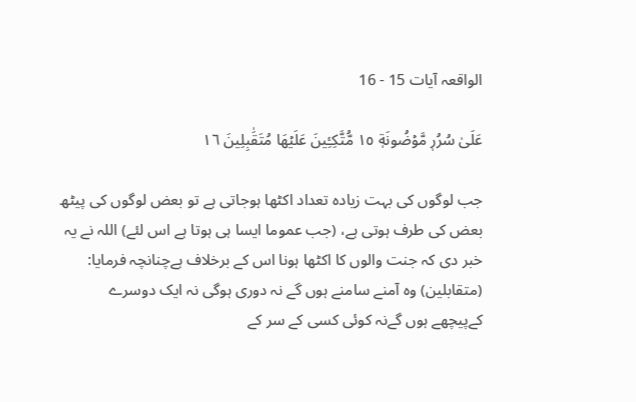الواقعہ آیات 15 - 16

عَلَىٰ سُرُرٖ مَّوۡضُونَةٖ ١٥ مُّتَّكِـِٔينَ عَلَيۡهَا مُتَقَٰبِلِينَ ١٦

جب لوگوں کی بہت زیادہ تعداد اکٹھا ہوجاتی ہے تو بعض لوگوں کی پیٹھ بعض کی طرف ہوتی ہے، (جب عموما ایسا ہی ہوتا ہے اس لئے) اللہ نے یہ خبر دی کہ جنت والوں کا اکٹھا ہونا اس کے برخلاف ہےچنانچہ فرمایا: (متقابلين) وہ آمنے سامنے ہوں گے نہ دوری ہوگی نہ ایک دوسرے کےپیچھے ہوں گےنہ کوئی کسی کے سر کے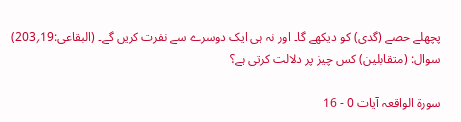پچھلے حصے (گدی) کو دیکھے گا۔ اور نہ ہی ایک دوسرے سے نفرت کریں گے۔ (البقاعی:19؍203)
سوال: (متقابلين) کس چیز پر دلالت کرتی ہے؟

سورۃ الواقعہ آیات 0 - 16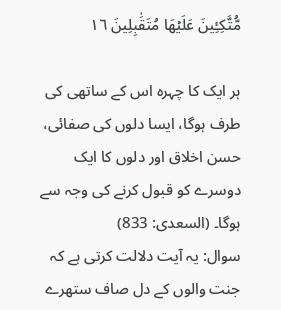مُّتَّكِـِٔينَ عَلَيۡهَا مُتَقَٰبِلِينَ ١٦

ہر ایک کا چہرہ اس کے ساتھی کی طرف ہوگا، ایسا دلوں کی صفائی، حسن اخلاق اور دلوں کا ایک دوسرے کو قبول کرنے کی وجہ سے ہوگا۔ (السعدی: 833)
سوال: یہ آیت دلالت کرتی ہے کہ جنت والوں کے دل صاف ستھرے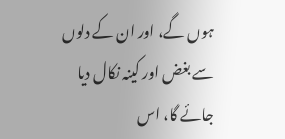ہوں گے، اور ان کے دلوں سے بغض اور کینہ نکال دیا جائے گا، اس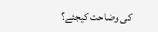کی وضاحت کیجئے؟